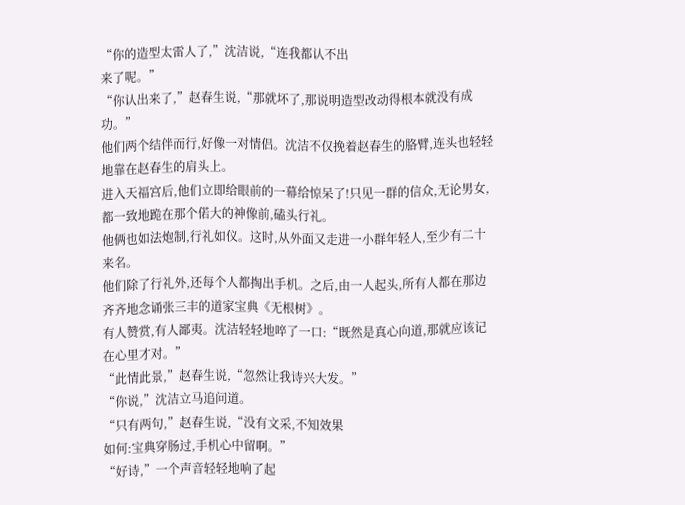“你的造型太雷人了,”沈洁说,“连我都认不出
来了呢。”
“你认出来了,”赵春生说,“那就坏了,那说明造型改动得根本就没有成功。”
他们两个结伴而行,好像一对情侣。沈洁不仅挽着赵春生的胳臂,连头也轻轻地靠在赵春生的肩头上。
进入天福宫后,他们立即给眼前的一幕给惊呆了!只见一群的信众,无论男女,都一致地跪在那个偌大的神像前,磕头行礼。
他俩也如法炮制,行礼如仪。这时,从外面又走进一小群年轻人,至少有二十来名。
他们除了行礼外,还每个人都掏出手机。之后,由一人起头,所有人都在那边齐齐地念诵张三丰的道家宝典《无根树》。
有人赞赏,有人鄙夷。沈洁轻轻地啐了一口:“既然是真心向道,那就应该记在心里才对。”
“此情此景,”赵春生说,“忽然让我诗兴大发。”
“你说,”沈洁立马追问道。
“只有两句,”赵春生说,“没有文采,不知效果
如何:宝典穿肠过,手机心中留啊。”
“好诗,”一个声音轻轻地响了起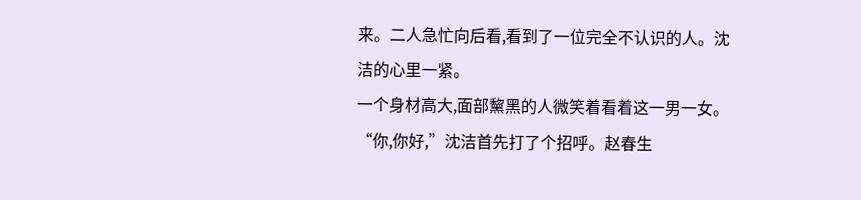来。二人急忙向后看,看到了一位完全不认识的人。沈洁的心里一紧。
一个身材高大,面部黧黑的人微笑着看着这一男一女。
“你,你好,”沈洁首先打了个招呼。赵春生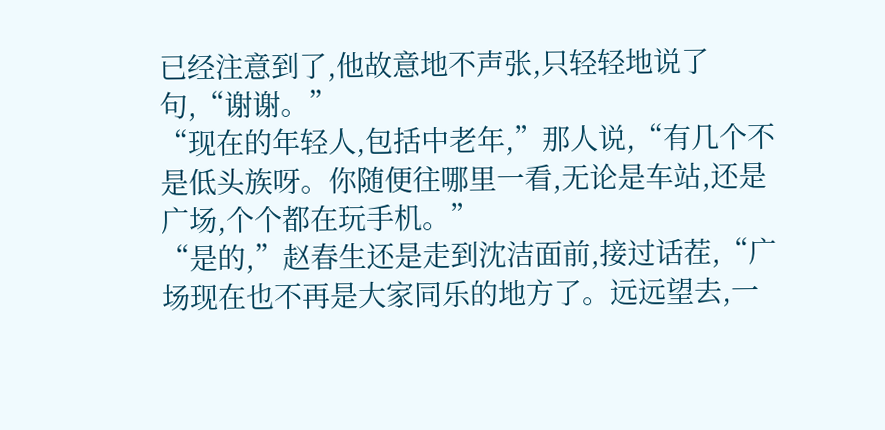已经注意到了,他故意地不声张,只轻轻地说了句,“谢谢。”
“现在的年轻人,包括中老年,”那人说,“有几个不是低头族呀。你随便往哪里一看,无论是车站,还是广场,个个都在玩手机。”
“是的,”赵春生还是走到沈洁面前,接过话茬,“广场现在也不再是大家同乐的地方了。远远望去,一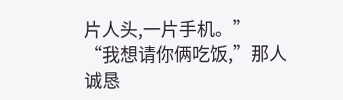片人头,一片手机。”
“我想请你俩吃饭,”那人诚恳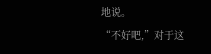地说。
“不好吧,”对于这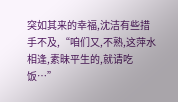突如其来的幸福,沈洁有些措手不及,“咱们又,不熟,这萍水相逢,素昧平生的,就请吃饭…”